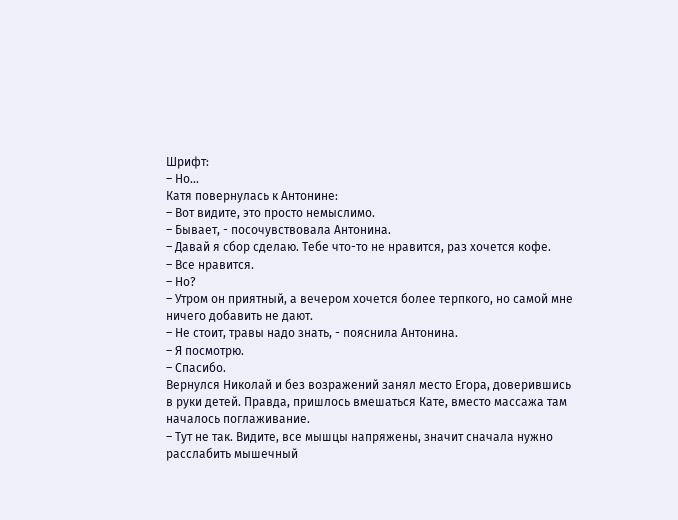Шрифт:
– Но...
Катя повернулась к Антонине:
– Вот видите, это просто немыслимо.
– Бывает, - посочувствовала Антонина.
– Давай я сбор сделаю. Тебе что-то не нравится, раз хочется кофе.
– Все нравится.
– Но?
– Утром он приятный, а вечером хочется более терпкого, но самой мне ничего добавить не дают.
– Не стоит, травы надо знать, - пояснила Антонина.
– Я посмотрю.
– Спасибо.
Вернулся Николай и без возражений занял место Егора, доверившись в руки детей. Правда, пришлось вмешаться Кате, вместо массажа там началось поглаживание.
– Тут не так. Видите, все мышцы напряжены, значит сначала нужно расслабить мышечный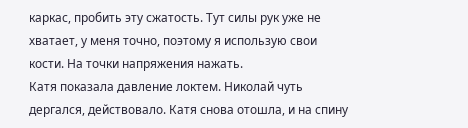каркас, пробить эту сжатость. Тут силы рук уже не хватает, у меня точно, поэтому я использую свои кости. На точки напряжения нажать.
Катя показала давление локтем. Николай чуть дергался, действовало. Катя снова отошла, и на спину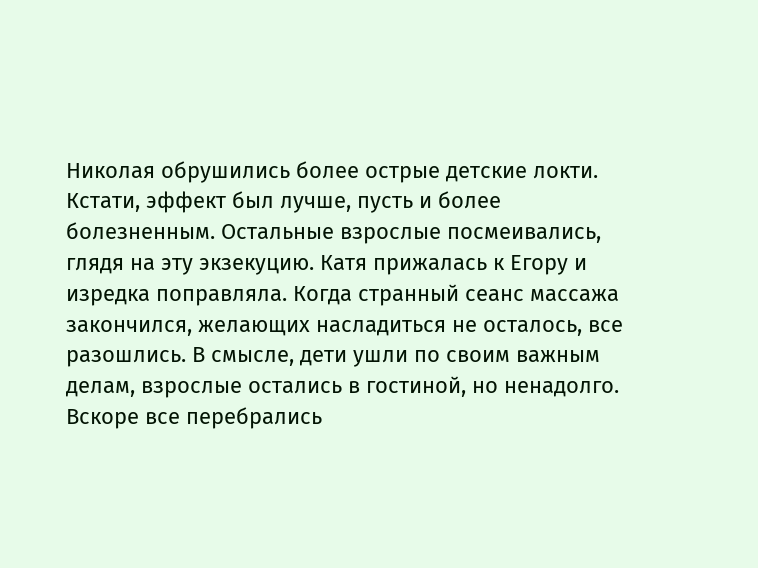Николая обрушились более острые детские локти. Кстати, эффект был лучше, пусть и более болезненным. Остальные взрослые посмеивались, глядя на эту экзекуцию. Катя прижалась к Егору и изредка поправляла. Когда странный сеанс массажа закончился, желающих насладиться не осталось, все разошлись. В смысле, дети ушли по своим важным делам, взрослые остались в гостиной, но ненадолго. Вскоре все перебрались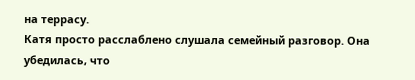на террасу.
Катя просто расслаблено слушала семейный разговор. Она убедилась, что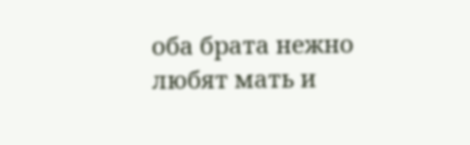оба брата нежно любят мать и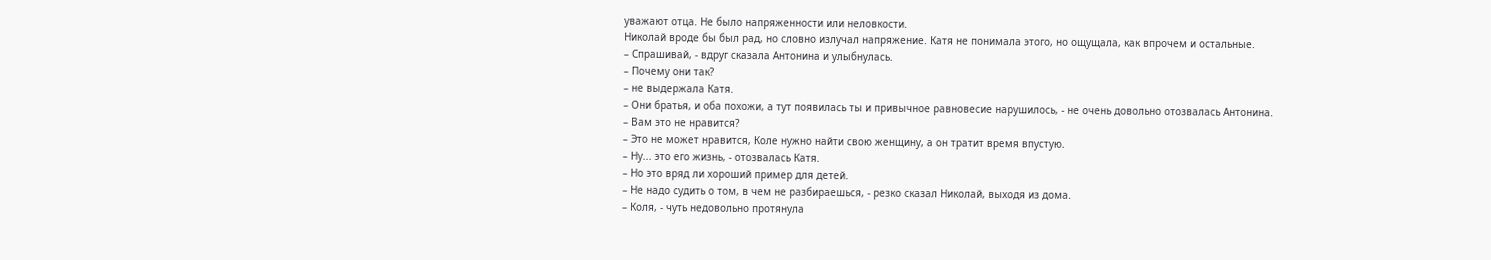уважают отца. Не было напряженности или неловкости.
Николай вроде бы был рад, но словно излучал напряжение. Катя не понимала этого, но ощущала, как впрочем и остальные.
– Спрашивай, - вдруг сказала Антонина и улыбнулась.
– Почему они так?
– не выдержала Катя.
– Они братья, и оба похожи, а тут появилась ты и привычное равновесие нарушилось, - не очень довольно отозвалась Антонина.
– Вам это не нравится?
– Это не может нравится, Коле нужно найти свою женщину, а он тратит время впустую.
– Ну... это его жизнь, - отозвалась Катя.
– Но это вряд ли хороший пример для детей.
– Не надо судить о том, в чем не разбираешься, - резко сказал Николай, выходя из дома.
– Коля, - чуть недовольно протянула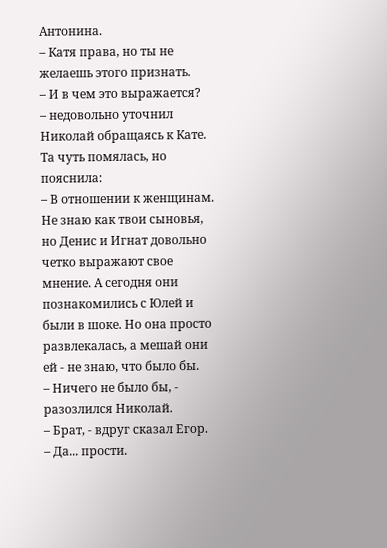Антонина.
– Катя права, но ты не желаешь этого признать.
– И в чем это выражается?
– недовольно уточнил Николай обращаясь к Кате.
Та чуть помялась, но пояснила:
– В отношении к женщинам. Не знаю как твои сыновья, но Денис и Игнат довольно четко выражают свое мнение. А сегодня они познакомились с Юлей и были в шоке. Но она просто развлекалась, а мешай они ей - не знаю, что было бы.
– Ничего не было бы, - разозлился Николай.
– Брат, - вдруг сказал Егор.
– Да... прости.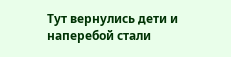Тут вернулись дети и наперебой стали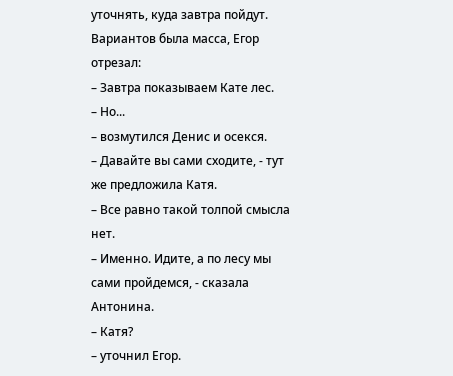уточнять, куда завтра пойдут. Вариантов была масса, Егор отрезал:
– Завтра показываем Кате лес.
– Но...
– возмутился Денис и осекся.
– Давайте вы сами сходите, - тут же предложила Катя.
– Все равно такой толпой смысла нет.
– Именно. Идите, а по лесу мы сами пройдемся, - сказала Антонина.
– Катя?
– уточнил Егор.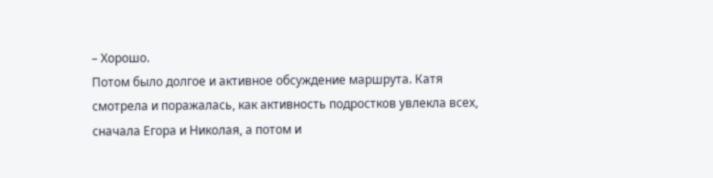– Хорошо.
Потом было долгое и активное обсуждение маршрута. Катя смотрела и поражалась, как активность подростков увлекла всех, сначала Егора и Николая, а потом и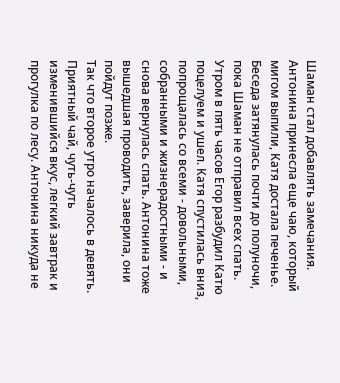Шаман стал добавлять замечания.
Антонина принесла еще чаю, который мигом выпили, Катя достала печенье. Беседа затянулась почти до полуночи, пока Шаман не отправил всех спать.
Утром в пять часов Егор разбудил Катю поцелуем и ушел. Катя спустилась вниз, попрощалась со всеми - довольными, собранными и жизнерадостными - и снова вернулась спать. Антонина тоже вышедшая проводить, заверила, они пойдут позже.
Так что второе утро началось в девять. Приятный чай, чуть-чуть изменившийся вкус, легкий завтрак и прогулка по лесу. Антонина никуда не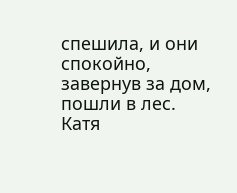спешила, и они спокойно, завернув за дом, пошли в лес. Катя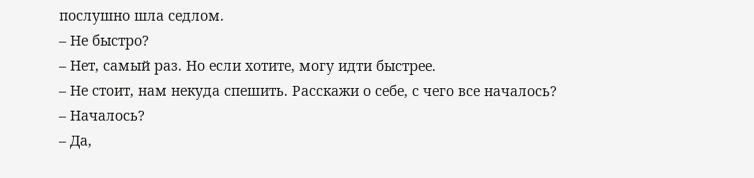послушно шла седлом.
– Не быстро?
– Нет, самый раз. Но если хотите, могу идти быстрее.
– Не стоит, нам некуда спешить. Расскажи о себе, с чего все началось?
– Началось?
– Да,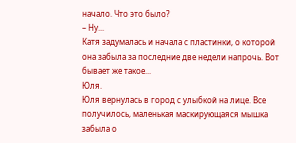начало. Что это было?
– Ну...
Катя задумалась и начала с пластинки, о которой она забыла за последние две недели напрочь. Вот бывает же такое...
Юля.
Юля вернулась в город с улыбкой на лице. Все получилось, маленькая маскирующаяся мышка забыла о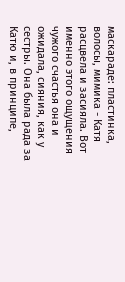маскараде: пластинка, волосы, мимика - Катя расцвела и засияла. Вот именно этого ощущения чужого счастья она и ожидала, сияния, как у сестры. Она была рада за Катю и, в принципе,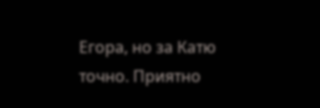Егора, но за Катю точно. Приятно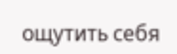ощутить себя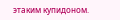этаким купидоном.